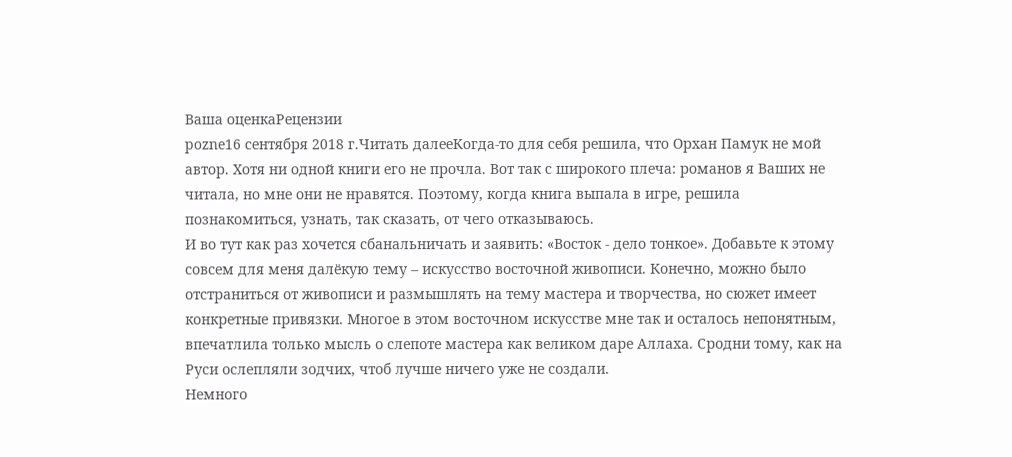Ваша оценкаРецензии
pozne16 сентября 2018 г.Читать далееКогда-то для себя решила, что Орхан Памук не мой автор. Хотя ни одной книги его не прочла. Вот так с широкого плеча: романов я Ваших не читала, но мне они не нравятся. Поэтому, когда книга выпала в игре, решила познакомиться, узнать, так сказать, от чего отказываюсь.
И во тут как раз хочется сбанальничать и заявить: «Восток - дело тонкое». Добавьте к этому совсем для меня далёкую тему – искусство восточной живописи. Конечно, можно было отстраниться от живописи и размышлять на тему мастера и творчества, но сюжет имеет конкретные привязки. Многое в этом восточном искусстве мне так и осталось непонятным, впечатлила только мысль о слепоте мастера как великом даре Аллаха. Сродни тому, как на Руси ослепляли зодчих, чтоб лучше ничего уже не создали.
Немного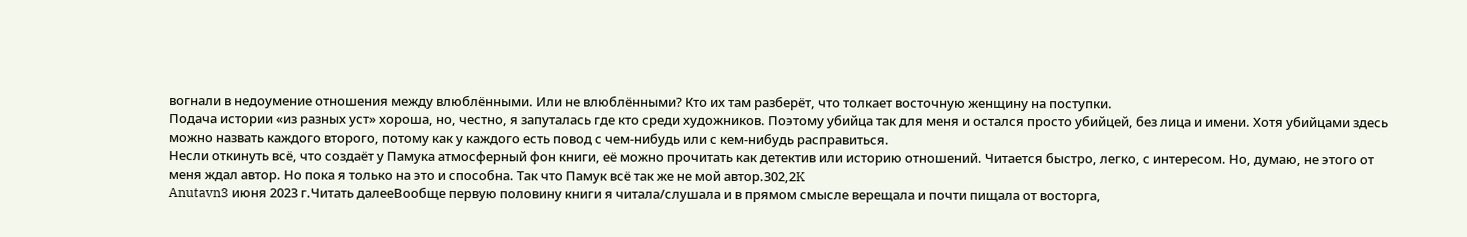вогнали в недоумение отношения между влюблёнными. Или не влюблёнными? Кто их там разберёт, что толкает восточную женщину на поступки.
Подача истории «из разных уст» хороша, но, честно, я запуталась где кто среди художников. Поэтому убийца так для меня и остался просто убийцей, без лица и имени. Хотя убийцами здесь можно назвать каждого второго, потому как у каждого есть повод с чем-нибудь или с кем-нибудь расправиться.
Несли откинуть всё, что создаёт у Памука атмосферный фон книги, её можно прочитать как детектив или историю отношений. Читается быстро, легко, с интересом. Но, думаю, не этого от меня ждал автор. Но пока я только на это и способна. Так что Памук всё так же не мой автор.302,2K
Anutavn3 июня 2023 г.Читать далееВообще первую половину книги я читала/слушала и в прямом смысле верещала и почти пищала от восторга,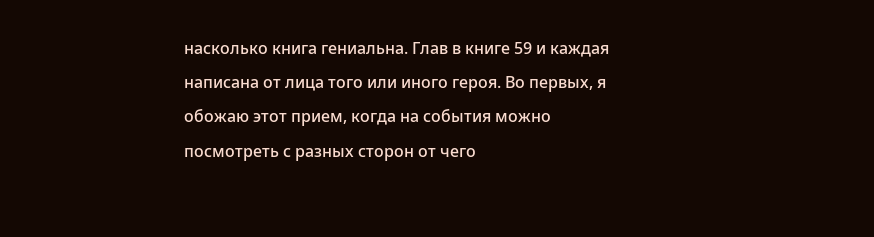насколько книга гениальна. Глав в книге 59 и каждая написана от лица того или иного героя. Во первых, я обожаю этот прием, когда на события можно посмотреть с разных сторон от чего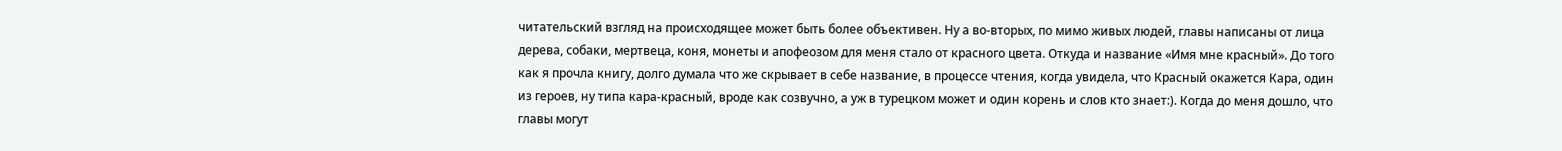читательский взгляд на происходящее может быть более объективен. Ну а во-вторых, по мимо живых людей, главы написаны от лица дерева, собаки, мертвеца, коня, монеты и апофеозом для меня стало от красного цвета. Откуда и название «Имя мне красный». До того как я прочла книгу, долго думала что же скрывает в себе название, в процессе чтения, когда увидела, что Красный окажется Кара, один из героев, ну типа кара-красный, вроде как созвучно, а уж в турецком может и один корень и слов кто знает:). Когда до меня дошло, что главы могут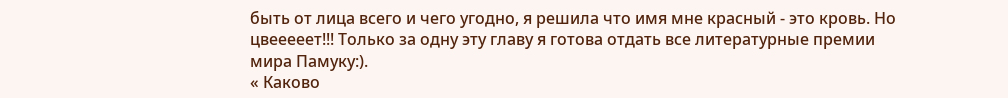быть от лица всего и чего угодно, я решила что имя мне красный - это кровь. Но цвееееет!!! Только за одну эту главу я готова отдать все литературные премии мира Памуку:).
« Каково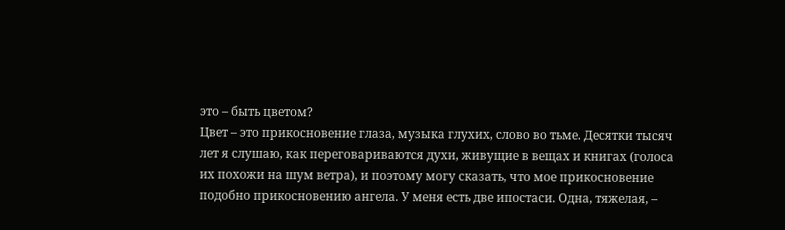это – быть цветом?
Цвет – это прикосновение глаза, музыка глухих, слово во тьме. Десятки тысяч лет я слушаю, как переговариваются духи, живущие в вещах и книгах (голоса их похожи на шум ветра), и поэтому могу сказать, что мое прикосновение подобно прикосновению ангела. У меня есть две ипостаси. Одна, тяжелая, –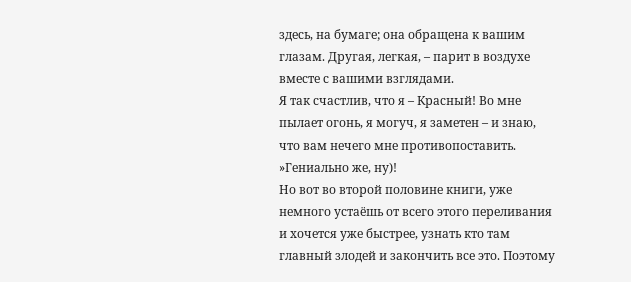здесь, на бумаге; она обращена к вашим глазам. Другая, легкая, – парит в воздухе вместе с вашими взглядами.
Я так счастлив, что я – Красный! Во мне пылает огонь, я могуч, я заметен – и знаю, что вам нечего мне противопоставить. »Гениально же, ну)!
Но вот во второй половине книги, уже немного устаёшь от всего этого переливания и хочется уже быстрее, узнать кто там главный злодей и закончить все это. Поэтому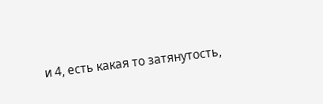и 4, есть какая то затянутость,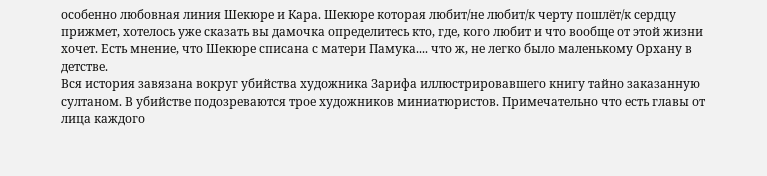особенно любовная линия Шекюре и Кара. Шекюре которая любит/не любит/к черту пошлёт/к сердцу прижмет, хотелось уже сказать вы дамочка определитесь кто, где, кого любит и что вообще от этой жизни хочет. Есть мнение, что Шекюре списана с матери Памука.... что ж, не легко было маленькому Орхану в детстве.
Вся история завязана вокруг убийства художника Зарифа иллюстрировавшего книгу тайно заказанную султаном. В убийстве подозреваются трое художников миниатюристов. Примечательно что есть главы от лица каждого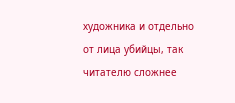художника и отдельно от лица убийцы, так читателю сложнее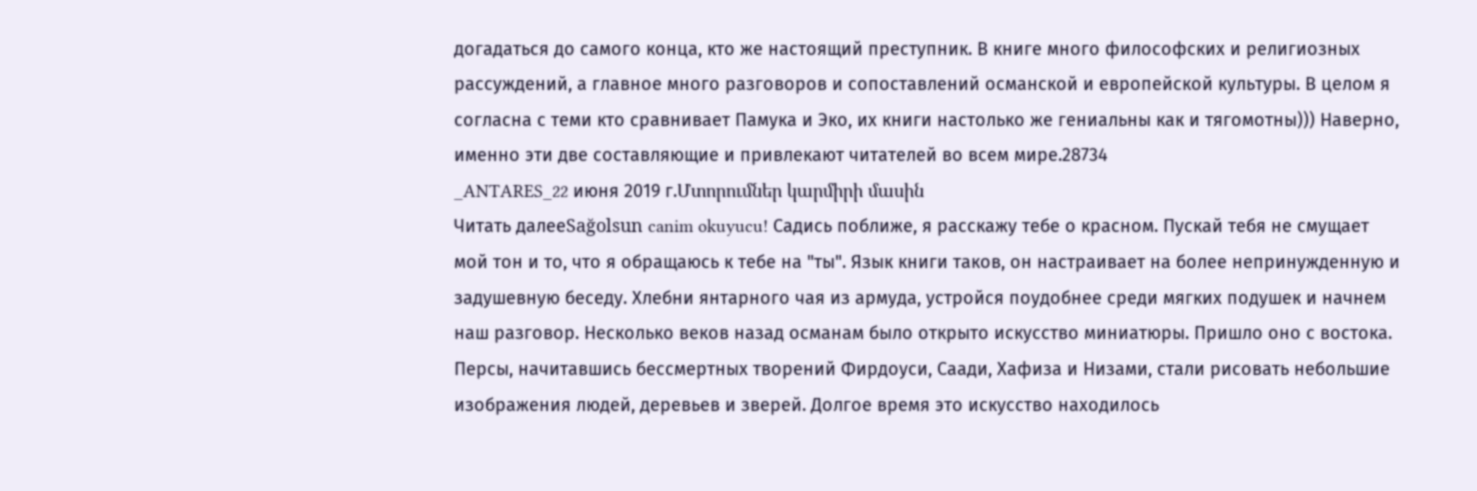догадаться до самого конца, кто же настоящий преступник. В книге много философских и религиозных рассуждений, а главное много разговоров и сопоставлений османской и европейской культуры. В целом я согласна с теми кто сравнивает Памука и Эко, их книги настолько же гениальны как и тягомотны))) Наверно, именно эти две составляющие и привлекают читателей во всем мире.28734
_ANTARES_22 июня 2019 г.Մտորումներ կարմիրի մասին
Читать далееSağolsun canim okuyucu! Садись поближе, я расскажу тебе о красном. Пускай тебя не смущает мой тон и то, что я обращаюсь к тебе на "ты". Язык книги таков, он настраивает на более непринужденную и задушевную беседу. Хлебни янтарного чая из армуда, устройся поудобнее среди мягких подушек и начнем наш разговор. Несколько веков назад османам было открыто искусство миниатюры. Пришло оно с востока. Персы, начитавшись бессмертных творений Фирдоуси, Саади, Хафиза и Низами, стали рисовать небольшие изображения людей, деревьев и зверей. Долгое время это искусство находилось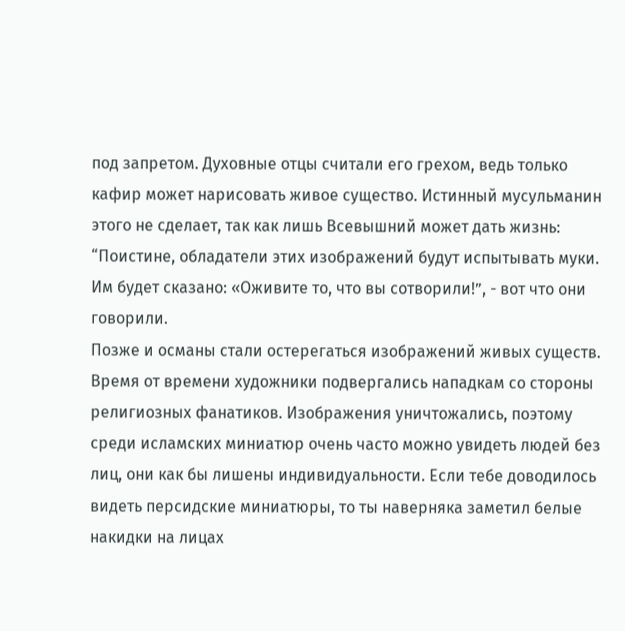под запретом. Духовные отцы считали его грехом, ведь только кафир может нарисовать живое существо. Истинный мусульманин этого не сделает, так как лишь Всевышний может дать жизнь:
“Поистине, обладатели этих изображений будут испытывать муки. Им будет сказано: «Оживите то, что вы сотворили!”, - вот что они говорили.
Позже и османы стали остерегаться изображений живых существ. Время от времени художники подвергались нападкам со стороны религиозных фанатиков. Изображения уничтожались, поэтому среди исламских миниатюр очень часто можно увидеть людей без лиц, они как бы лишены индивидуальности. Если тебе доводилось видеть персидские миниатюры, то ты наверняка заметил белые накидки на лицах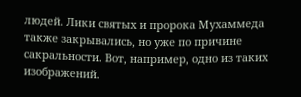людей. Лики святых и пророка Мухаммеда также закрывались, но уже по причине сакральности. Вот, например, одно из таких изображений.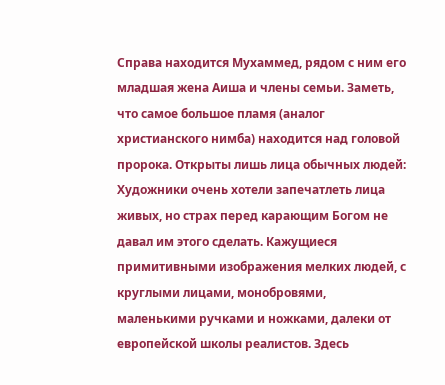Справа находится Мухаммед, рядом с ним его младшая жена Аиша и члены семьи. Заметь, что самое большое пламя (аналог христианского нимба) находится над головой пророка. Открыты лишь лица обычных людей:
Художники очень хотели запечатлеть лица живых, но страх перед карающим Богом не давал им этого сделать. Кажущиеся примитивными изображения мелких людей, с круглыми лицами, монобровями, маленькими ручками и ножками, далеки от европейской школы реалистов. Здесь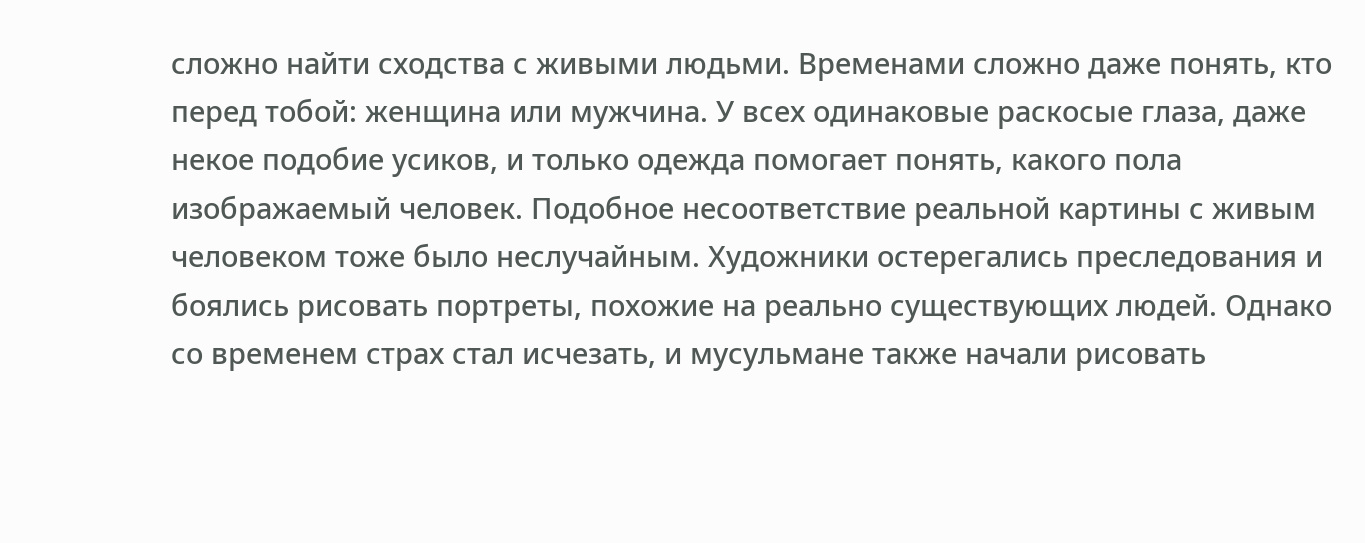сложно найти сходства с живыми людьми. Временами сложно даже понять, кто перед тобой: женщина или мужчина. У всех одинаковые раскосые глаза, даже некое подобие усиков, и только одежда помогает понять, какого пола изображаемый человек. Подобное несоответствие реальной картины с живым человеком тоже было неслучайным. Художники остерегались преследования и боялись рисовать портреты, похожие на реально существующих людей. Однако со временем страх стал исчезать, и мусульмане также начали рисовать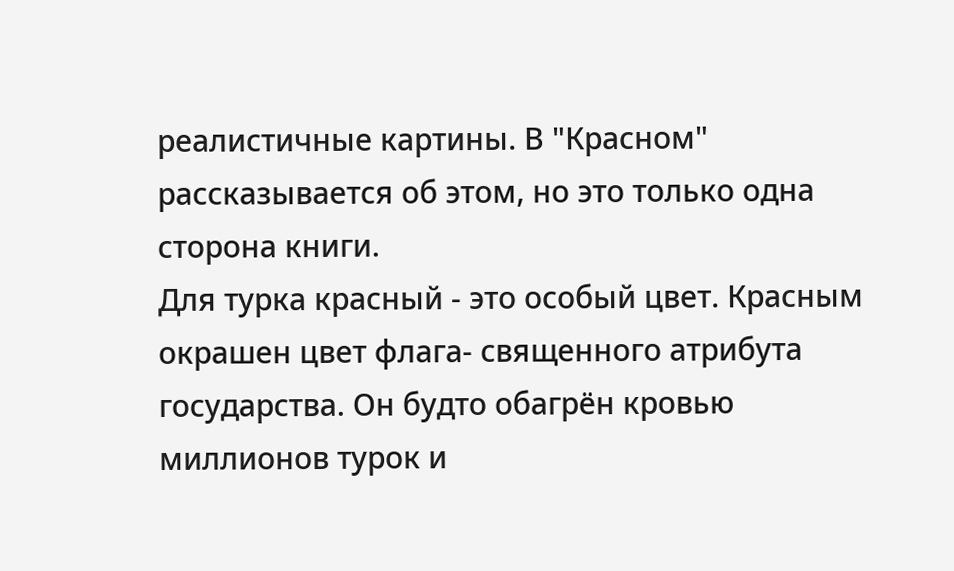реалистичные картины. В "Красном" рассказывается об этом, но это только одна сторона книги.
Для турка красный - это особый цвет. Красным окрашен цвет флага- священного атрибута государства. Он будто обагрён кровью миллионов турок и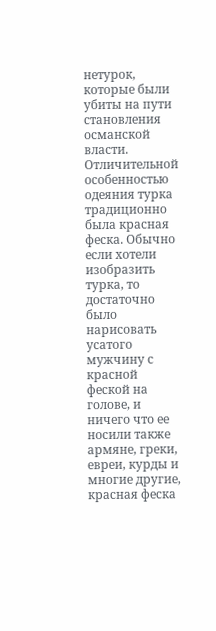нетурок, которые были убиты на пути становления османской власти. Отличительной особенностью одеяния турка традиционно была красная феска. Обычно если хотели изобразить турка, то достаточно было нарисовать усатого мужчину с красной феской на голове, и ничего что ее носили также армяне, греки, евреи, курды и многие другие, красная феска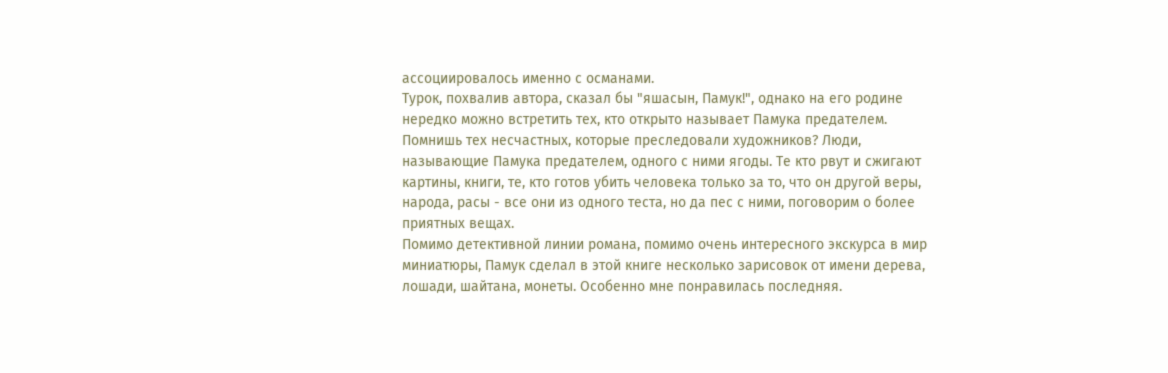ассоциировалось именно с османами.
Турок, похвалив автора, сказал бы "яшасын, Памук!", однако на его родине нередко можно встретить тех, кто открыто называет Памука предателем. Помнишь тех несчастных, которые преследовали художников? Люди, называющие Памука предателем, одного с ними ягоды. Те кто рвут и сжигают картины, книги, те, кто готов убить человека только за то, что он другой веры, народа, расы - все они из одного теста, но да пес с ними, поговорим о более приятных вещах.
Помимо детективной линии романа, помимо очень интересного экскурса в мир миниатюры, Памук сделал в этой книге несколько зарисовок от имени дерева, лошади, шайтана, монеты. Особенно мне понравилась последняя.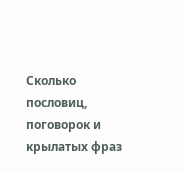Сколько пословиц, поговорок и крылатых фраз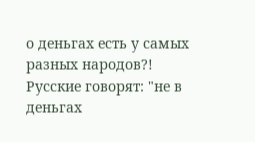о деньгах есть у самых разных народов?! Русские говорят: "не в деньгах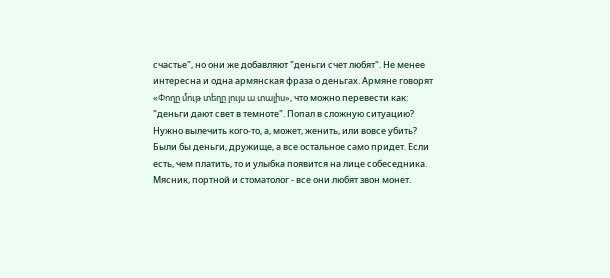счастье", но они же добавляют "деньги счет любят". Не менее интересна и одна армянская фраза о деньгах. Армяне говорят «Փողը մութ տեղը լույս ա տալիս», что можно перевести как: "деньги дают свет в темноте". Попал в сложную ситуацию? Нужно вылечить кого-то, а, может, женить, или вовсе убить? Были бы деньги, дружище, а все остальное само придет. Если есть, чем платить, то и улыбка появится на лице собеседника. Мясник, портной и стоматолог - все они любят звон монет.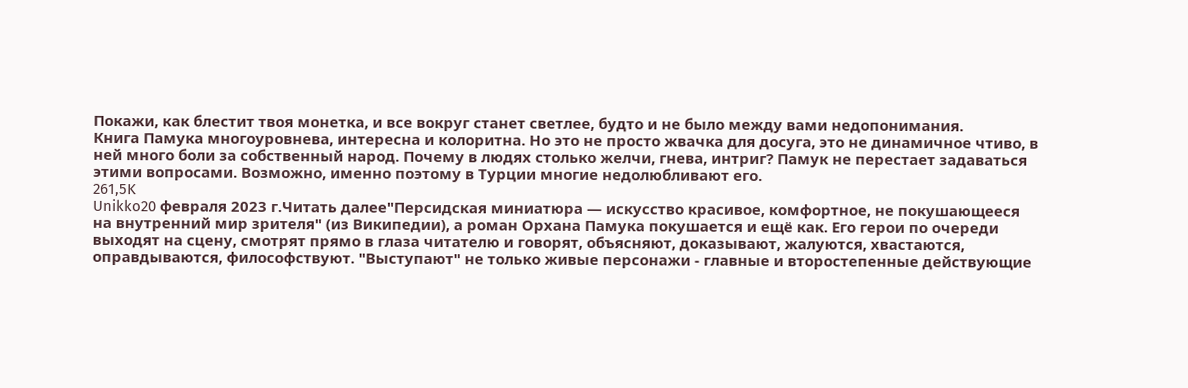Покажи, как блестит твоя монетка, и все вокруг станет светлее, будто и не было между вами недопонимания.
Книга Памука многоуровнева, интересна и колоритна. Но это не просто жвачка для досуга, это не динамичное чтиво, в ней много боли за собственный народ. Почему в людях столько желчи, гнева, интриг? Памук не перестает задаваться этими вопросами. Возможно, именно поэтому в Турции многие недолюбливают его.
261,5K
Unikko20 февраля 2023 г.Читать далее"Персидская миниатюра — искусство красивое, комфортное, не покушающееся на внутренний мир зрителя" (из Википедии), а роман Орхана Памука покушается и ещё как. Его герои по очереди выходят на сцену, смотрят прямо в глаза читателю и говорят, объясняют, доказывают, жалуются, хвастаются, оправдываются, философствуют. "Выступают" не только живые персонажи - главные и второстепенные действующие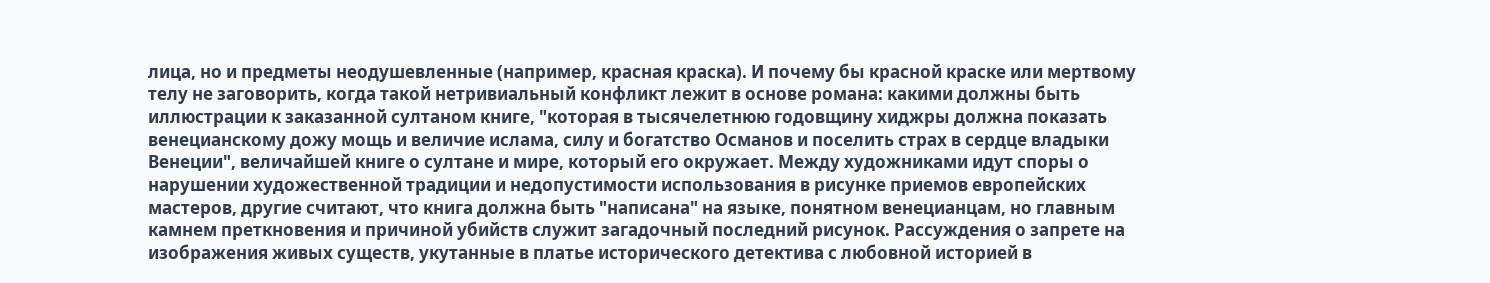лица, но и предметы неодушевленные (например, красная краска). И почему бы красной краске или мертвому телу не заговорить, когда такой нетривиальный конфликт лежит в основе романа: какими должны быть иллюстрации к заказанной султаном книге, "которая в тысячелетнюю годовщину хиджры должна показать венецианскому дожу мощь и величие ислама, силу и богатство Османов и поселить страх в сердце владыки Венеции", величайшей книге о султане и мире, который его окружает. Между художниками идут споры о нарушении художественной традиции и недопустимости использования в рисунке приемов европейских мастеров, другие считают, что книга должна быть "написана" на языке, понятном венецианцам, но главным камнем преткновения и причиной убийств служит загадочный последний рисунок. Рассуждения о запрете на изображения живых существ, укутанные в платье исторического детектива с любовной историей в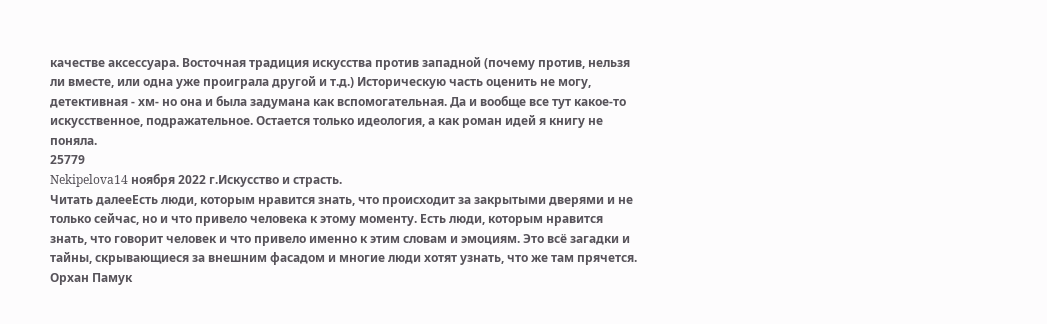качестве аксессуара. Восточная традиция искусства против западной (почему против, нельзя ли вместе, или одна уже проиграла другой и т.д.) Историческую часть оценить не могу, детективная - хм- но она и была задумана как вспомогательная. Да и вообще все тут какое-то искусственное, подражательное. Остается только идеология, а как роман идей я книгу не поняла.
25779
Nekipelova14 ноября 2022 г.Искусство и страсть.
Читать далееЕсть люди, которым нравится знать, что происходит за закрытыми дверями и не только сейчас, но и что привело человека к этому моменту. Есть люди, которым нравится знать, что говорит человек и что привело именно к этим словам и эмоциям. Это всё загадки и тайны, скрывающиеся за внешним фасадом и многие люди хотят узнать, что же там прячется. Орхан Памук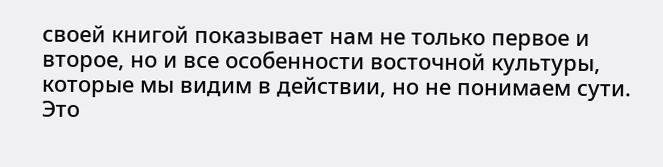своей книгой показывает нам не только первое и второе, но и все особенности восточной культуры, которые мы видим в действии, но не понимаем сути. Это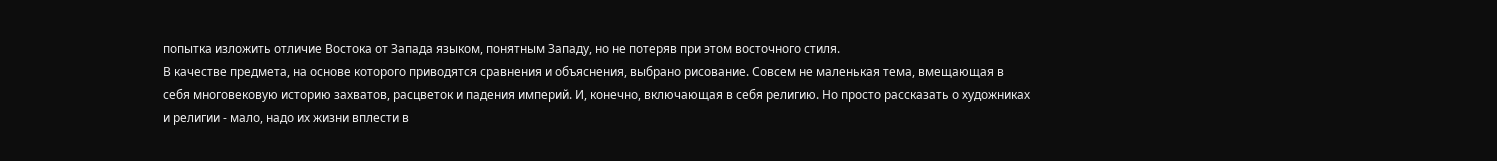попытка изложить отличие Востока от Запада языком, понятным Западу, но не потеряв при этом восточного стиля.
В качестве предмета, на основе которого приводятся сравнения и объяснения, выбрано рисование. Совсем не маленькая тема, вмещающая в себя многовековую историю захватов, расцветок и падения империй. И, конечно, включающая в себя религию. Но просто рассказать о художниках и религии - мало, надо их жизни вплести в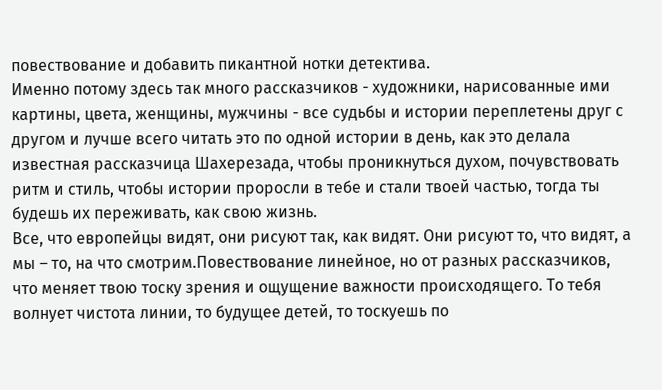повествование и добавить пикантной нотки детектива.
Именно потому здесь так много рассказчиков - художники, нарисованные ими картины, цвета, женщины, мужчины - все судьбы и истории переплетены друг с другом и лучше всего читать это по одной истории в день, как это делала известная рассказчица Шахерезада, чтобы проникнуться духом, почувствовать ритм и стиль, чтобы истории проросли в тебе и стали твоей частью, тогда ты будешь их переживать, как свою жизнь.
Все, что европейцы видят, они рисуют так, как видят. Они рисуют то, что видят, а мы – то, на что смотрим.Повествование линейное, но от разных рассказчиков, что меняет твою тоску зрения и ощущение важности происходящего. То тебя волнует чистота линии, то будущее детей, то тоскуешь по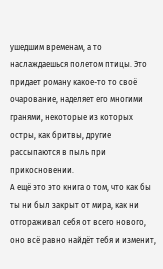ушедшим временам, а то наслаждаешься полетом птицы. Это придает роману какое-то то своё очарование, наделяет его многими гранями, некоторые из которых остры, как бритвы, другие рассыпаются в пыль при прикосновении.
А ещё это это книга о том, что как бы ты ни был закрыт от мира, как ни отгораживал себя от всего нового, оно всё равно найдёт тебя и изменит,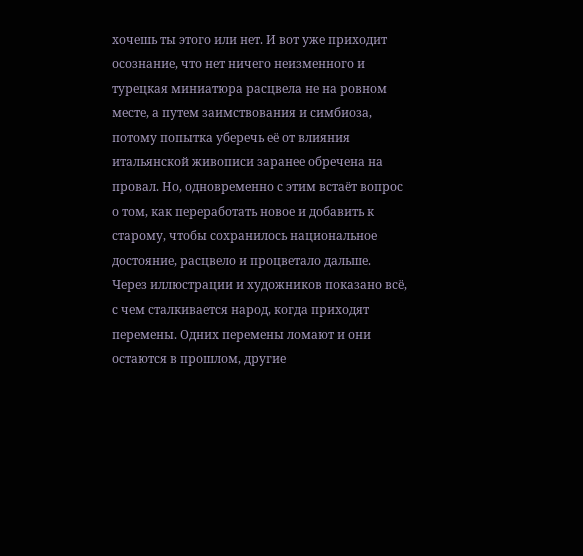хочешь ты этого или нет. И вот уже приходит осознание, что нет ничего неизменного и турецкая миниатюра расцвела не на ровном месте, а путем заимствования и симбиоза, потому попытка уберечь её от влияния итальянской живописи заранее обречена на провал. Но, одновременно с этим встаёт вопрос о том, как переработать новое и добавить к старому, чтобы сохранилось национальное достояние, расцвело и процветало дальше.
Через иллюстрации и художников показано всё, с чем сталкивается народ, когда приходят перемены. Одних перемены ломают и они остаются в прошлом, другие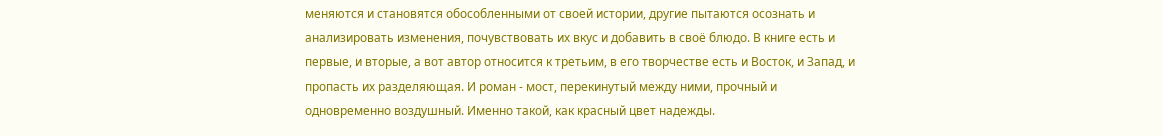меняются и становятся обособленными от своей истории, другие пытаются осознать и анализировать изменения, почувствовать их вкус и добавить в своё блюдо. В книге есть и первые, и вторые, а вот автор относится к третьим, в его творчестве есть и Восток, и Запад, и пропасть их разделяющая. И роман - мост, перекинутый между ними, прочный и одновременно воздушный. Именно такой, как красный цвет надежды.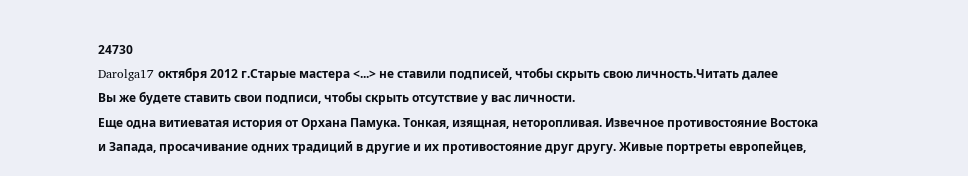24730
Darolga17 октября 2012 г.Старые мастера <...> не ставили подписей, чтобы скрыть свою личность.Читать далее
Вы же будете ставить свои подписи, чтобы скрыть отсутствие у вас личности.
Еще одна витиеватая история от Орхана Памука. Тонкая, изящная, неторопливая. Извечное противостояние Востока и Запада, просачивание одних традиций в другие и их противостояние друг другу. Живые портреты европейцев,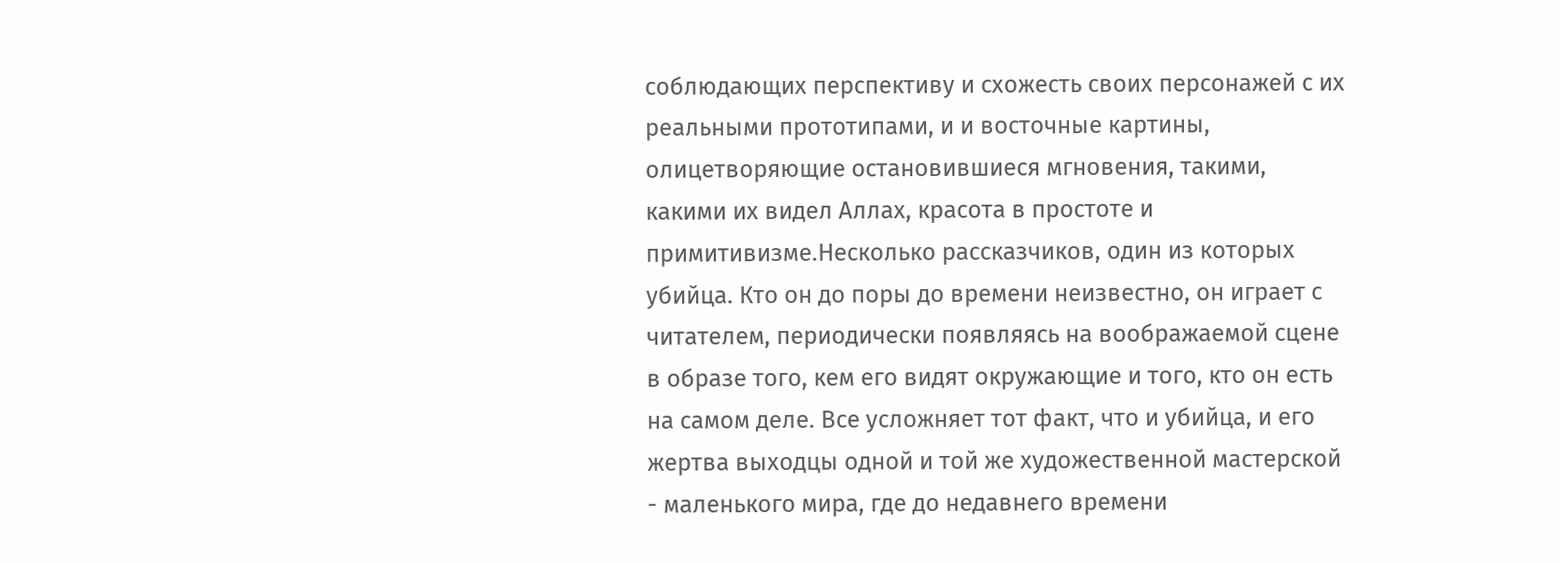соблюдающих перспективу и схожесть своих персонажей с их реальными прототипами, и и восточные картины, олицетворяющие остановившиеся мгновения, такими, какими их видел Аллах, красота в простоте и примитивизме.Несколько рассказчиков, один из которых убийца. Кто он до поры до времени неизвестно, он играет с читателем, периодически появляясь на воображаемой сцене в образе того, кем его видят окружающие и того, кто он есть на самом деле. Все усложняет тот факт, что и убийца, и его жертва выходцы одной и той же художественной мастерской - маленького мира, где до недавнего времени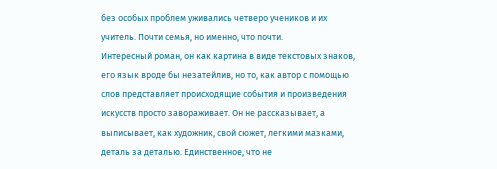без особых проблем уживались четверо учеников и их учитель. Почти семья, но именно, что почти.
Интересный роман, он как картина в виде текстовых знаков, его язык вроде бы незатейлив, но то, как автор с помощью слов представляет происходящие события и произведения искусств просто завораживает. Он не рассказывает, а выписывает, как художник, свой сюжет, легкими мазками, деталь за деталью. Единственное, что не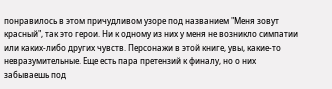понравилось в этом причудливом узоре под названием "Меня зовут красный", так это герои. Ни к одному из них у меня не возникло симпатии или каких-либо других чувств. Персонажи в этой книге, увы, какие-то невразумительные. Еще есть пара претензий к финалу, но о них забываешь под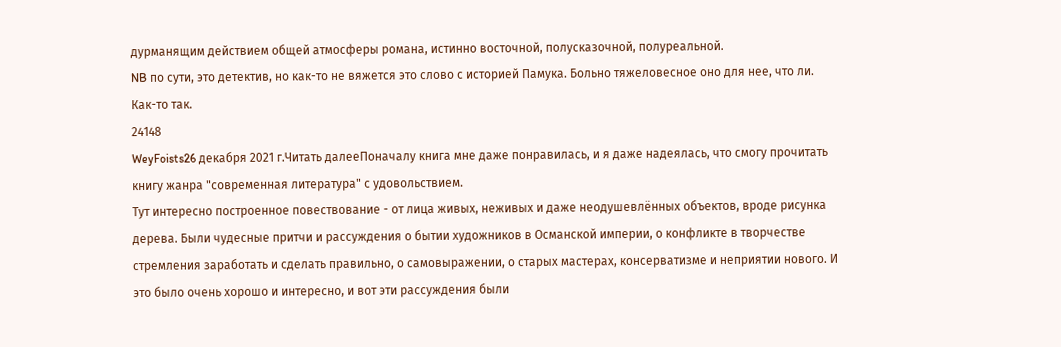дурманящим действием общей атмосферы романа, истинно восточной, полусказочной, полуреальной.
NB по сути, это детектив, но как-то не вяжется это слово с историей Памука. Больно тяжеловесное оно для нее, что ли. Как-то так.
24148
WeyFoists26 декабря 2021 г.Читать далееПоначалу книга мне даже понравилась, и я даже надеялась, что смогу прочитать книгу жанра "современная литература" с удовольствием.
Тут интересно построенное повествование - от лица живых, неживых и даже неодушевлённых объектов, вроде рисунка дерева. Были чудесные притчи и рассуждения о бытии художников в Османской империи, о конфликте в творчестве стремления заработать и сделать правильно, о самовыражении, о старых мастерах, консерватизме и неприятии нового. И это было очень хорошо и интересно, и вот эти рассуждения были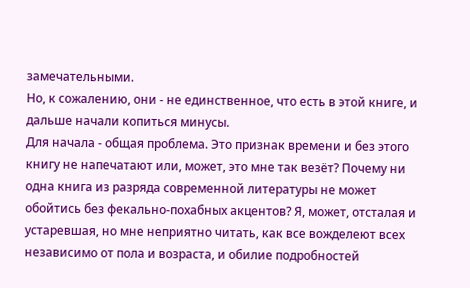замечательными.
Но, к сожалению, они - не единственное, что есть в этой книге, и дальше начали копиться минусы.
Для начала - общая проблема. Это признак времени и без этого книгу не напечатают или, может, это мне так везёт? Почему ни одна книга из разряда современной литературы не может обойтись без фекально-похабных акцентов? Я, может, отсталая и устаревшая, но мне неприятно читать, как все вожделеют всех независимо от пола и возраста, и обилие подробностей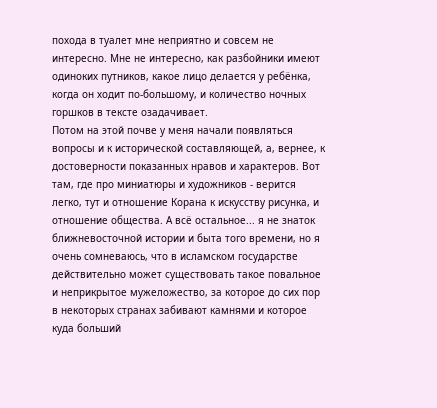похода в туалет мне неприятно и совсем не интересно. Мне не интересно, как разбойники имеют одиноких путников, какое лицо делается у ребёнка, когда он ходит по-большому, и количество ночных горшков в тексте озадачивает.
Потом на этой почве у меня начали появляться вопросы и к исторической составляющей, а, вернее, к достоверности показанных нравов и характеров. Вот там, где про миниатюры и художников - верится легко, тут и отношение Корана к искусству рисунка, и отношение общества. А всё остальное... я не знаток ближневосточной истории и быта того времени, но я очень сомневаюсь, что в исламском государстве действительно может существовать такое повальное и неприкрытое мужеложество, за которое до сих пор в некоторых странах забивают камнями и которое куда больший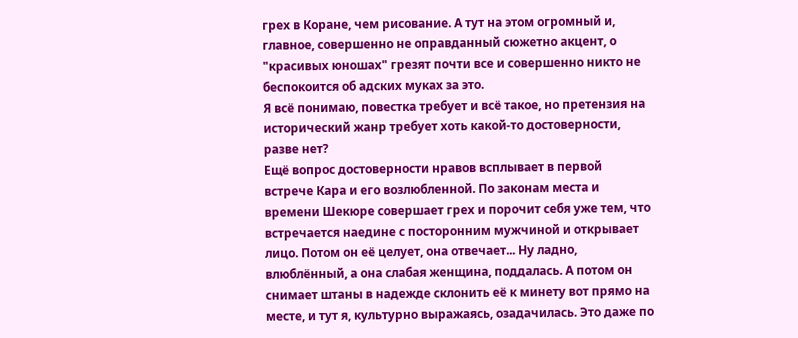грех в Коране, чем рисование. А тут на этом огромный и, главное, совершенно не оправданный сюжетно акцент, о "красивых юношах" грезят почти все и совершенно никто не беспокоится об адских муках за это.
Я всё понимаю, повестка требует и всё такое, но претензия на исторический жанр требует хоть какой-то достоверности, разве нет?
Ещё вопрос достоверности нравов всплывает в первой встрече Кара и его возлюбленной. По законам места и времени Шекюре совершает грех и порочит себя уже тем, что встречается наедине с посторонним мужчиной и открывает лицо. Потом он её целует, она отвечает... Ну ладно, влюблённый, а она слабая женщина, поддалась. А потом он снимает штаны в надежде склонить её к минету вот прямо на месте, и тут я, культурно выражаясь, озадачилась. Это даже по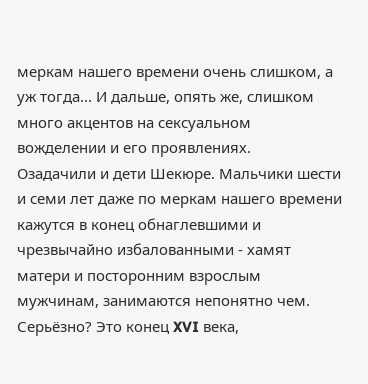меркам нашего времени очень слишком, а уж тогда... И дальше, опять же, слишком много акцентов на сексуальном вожделении и его проявлениях.
Озадачили и дети Шекюре. Мальчики шести и семи лет даже по меркам нашего времени кажутся в конец обнаглевшими и чрезвычайно избалованными - хамят матери и посторонним взрослым мужчинам, занимаются непонятно чем. Серьёзно? Это конец XVI века,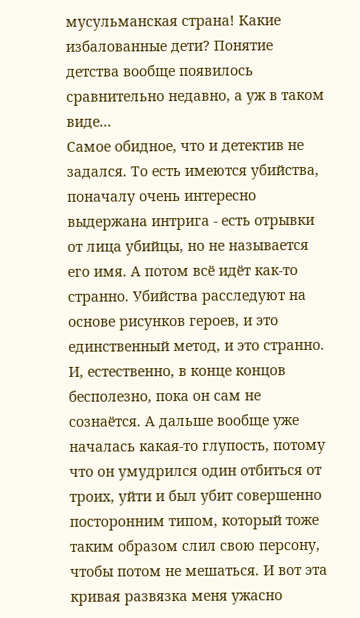мусульманская страна! Какие избалованные дети? Понятие детства вообще появилось сравнительно недавно, а уж в таком виде...
Самое обидное, что и детектив не задался. То есть имеются убийства, поначалу очень интересно выдержана интрига - есть отрывки от лица убийцы, но не называется его имя. А потом всё идёт как-то странно. Убийства расследуют на основе рисунков героев, и это единственный метод, и это странно. И, естественно, в конце концов бесполезно, пока он сам не сознаётся. А дальше вообще уже началась какая-то глупость, потому что он умудрился один отбиться от троих, уйти и был убит совершенно посторонним типом, который тоже таким образом слил свою персону, чтобы потом не мешаться. И вот эта кривая развязка меня ужасно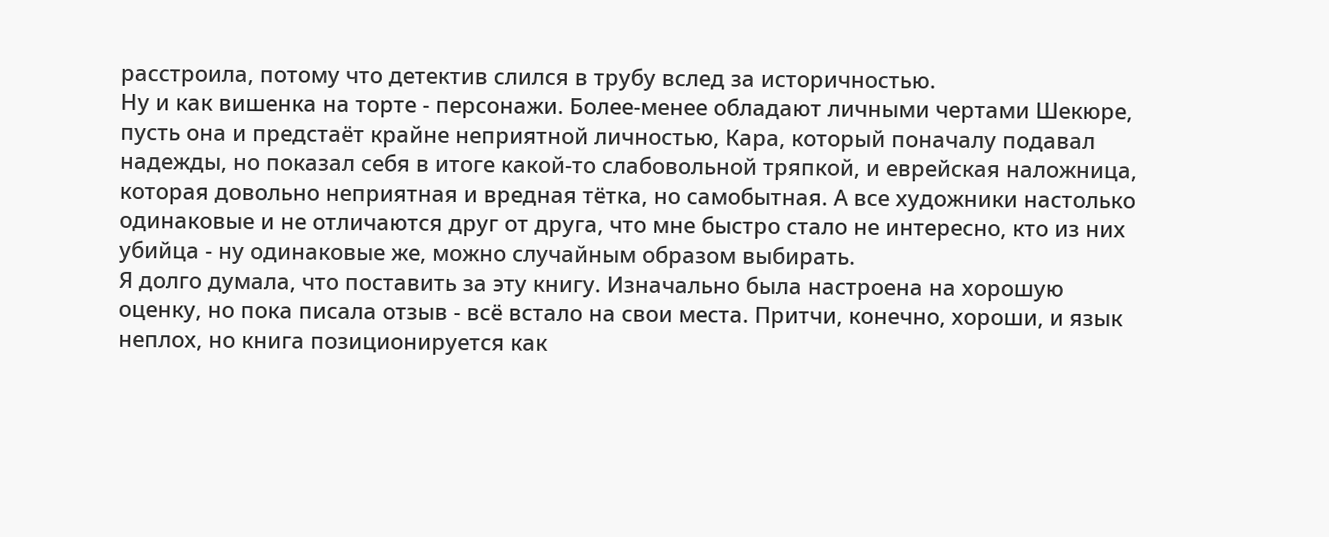расстроила, потому что детектив слился в трубу вслед за историчностью.
Ну и как вишенка на торте - персонажи. Более-менее обладают личными чертами Шекюре, пусть она и предстаёт крайне неприятной личностью, Кара, который поначалу подавал надежды, но показал себя в итоге какой-то слабовольной тряпкой, и еврейская наложница, которая довольно неприятная и вредная тётка, но самобытная. А все художники настолько одинаковые и не отличаются друг от друга, что мне быстро стало не интересно, кто из них убийца - ну одинаковые же, можно случайным образом выбирать.
Я долго думала, что поставить за эту книгу. Изначально была настроена на хорошую оценку, но пока писала отзыв - всё встало на свои места. Притчи, конечно, хороши, и язык неплох, но книга позиционируется как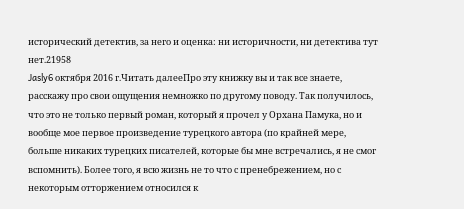исторический детектив, за него и оценка: ни историчности, ни детектива тут нет.21958
Jasly6 октября 2016 г.Читать далееПро эту книжку вы и так все знаете, расскажу про свои ощущения немножко по другому поводу. Так получилось, что это не только первый роман, который я прочел у Орхана Памука, но и вообще мое первое произведение турецкого автора (по крайней мере, больше никаких турецких писателей, которые бы мне встречались, я не смог вспомнить). Более того, я всю жизнь не то что с пренебрежением, но с некоторым отторжением относился к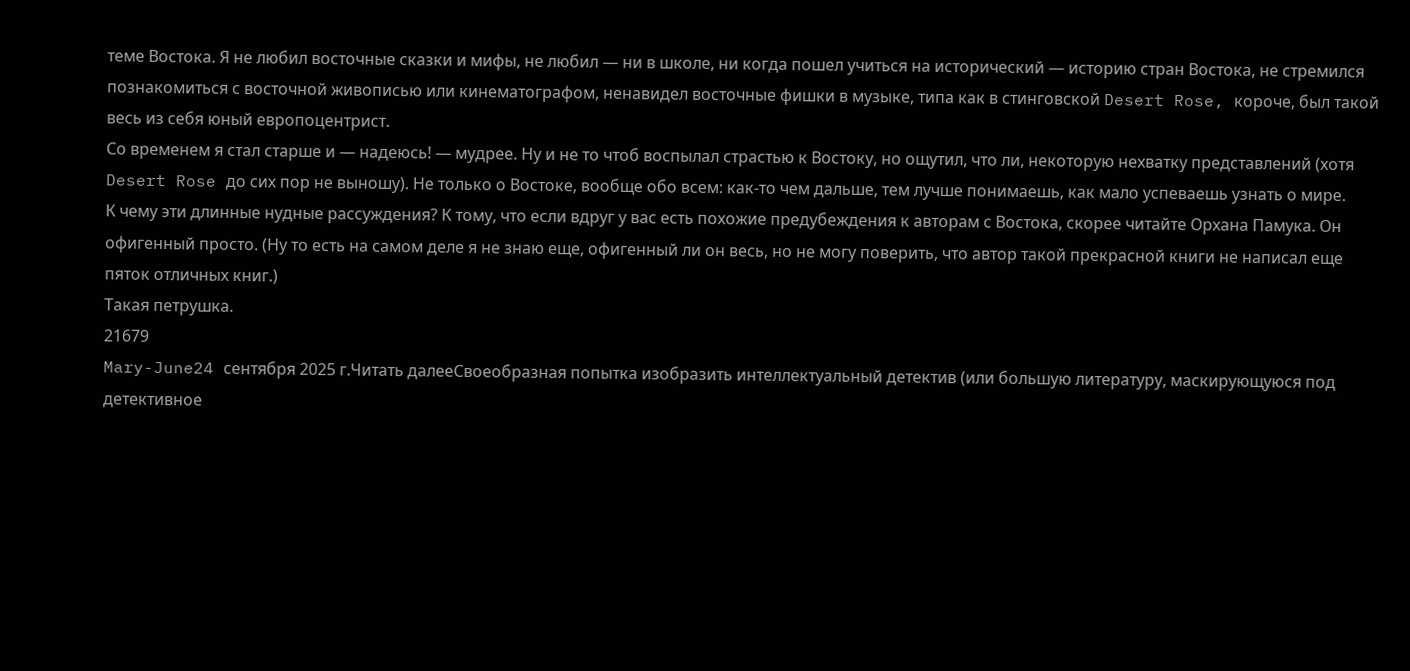теме Востока. Я не любил восточные сказки и мифы, не любил — ни в школе, ни когда пошел учиться на исторический — историю стран Востока, не стремился познакомиться с восточной живописью или кинематографом, ненавидел восточные фишки в музыке, типа как в стинговской Desert Rose, короче, был такой весь из себя юный европоцентрист.
Со временем я стал старше и — надеюсь! — мудрее. Ну и не то чтоб воспылал страстью к Востоку, но ощутил, что ли, некоторую нехватку представлений (хотя Desert Rose до сих пор не выношу). Не только о Востоке, вообще обо всем: как-то чем дальше, тем лучше понимаешь, как мало успеваешь узнать о мире.
К чему эти длинные нудные рассуждения? К тому, что если вдруг у вас есть похожие предубеждения к авторам с Востока, скорее читайте Орхана Памука. Он офигенный просто. (Ну то есть на самом деле я не знаю еще, офигенный ли он весь, но не могу поверить, что автор такой прекрасной книги не написал еще пяток отличных книг.)
Такая петрушка.
21679
Mary-June24 сентября 2025 г.Читать далееСвоеобразная попытка изобразить интеллектуальный детектив (или большую литературу, маскирующуюся под детективное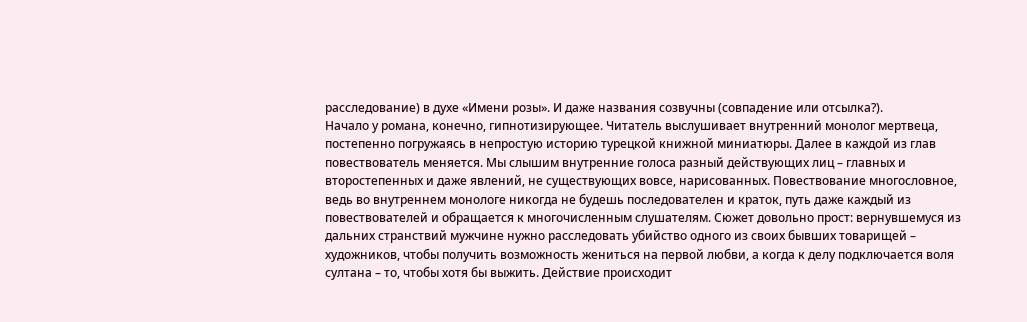расследование) в духе «Имени розы». И даже названия созвучны (совпадение или отсылка?).
Начало у романа, конечно, гипнотизирующее. Читатель выслушивает внутренний монолог мертвеца, постепенно погружаясь в непростую историю турецкой книжной миниатюры. Далее в каждой из глав повествователь меняется. Мы слышим внутренние голоса разный действующих лиц – главных и второстепенных и даже явлений, не существующих вовсе, нарисованных. Повествование многословное, ведь во внутреннем монологе никогда не будешь последователен и краток, путь даже каждый из повествователей и обращается к многочисленным слушателям. Сюжет довольно прост: вернувшемуся из дальних странствий мужчине нужно расследовать убийство одного из своих бывших товарищей – художников, чтобы получить возможность жениться на первой любви, а когда к делу подключается воля султана – то, чтобы хотя бы выжить. Действие происходит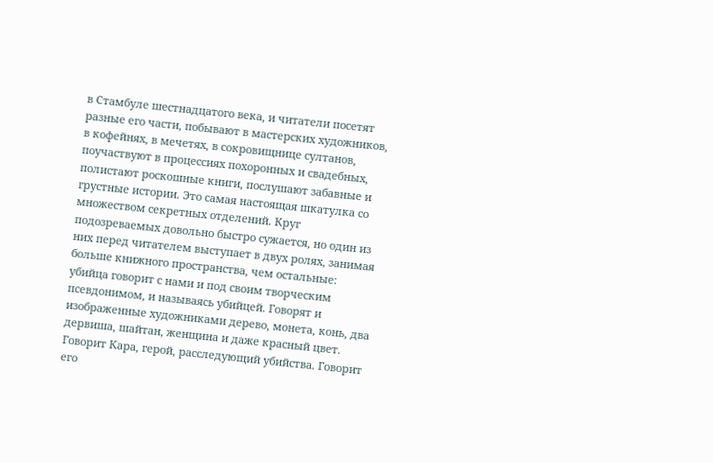в Стамбуле шестнадцатого века, и читатели посетят разные его части, побывают в мастерских художников, в кофейнях, в мечетях, в сокровищнице султанов, поучаствуют в процессиях похоронных и свадебных, полистают роскошные книги, послушают забавные и грустные истории. Это самая настоящая шкатулка со множеством секретных отделений. Круг подозреваемых довольно быстро сужается, но один из них перед читателем выступает в двух ролях, занимая больше книжного пространства, чем остальные: убийца говорит с нами и под своим творческим псевдонимом, и называясь убийцей. Говорят и изображенные художниками дерево, монета, конь, два дервиша, шайтан, женщина и даже красный цвет. Говорит Кара, герой, расследующий убийства. Говорит его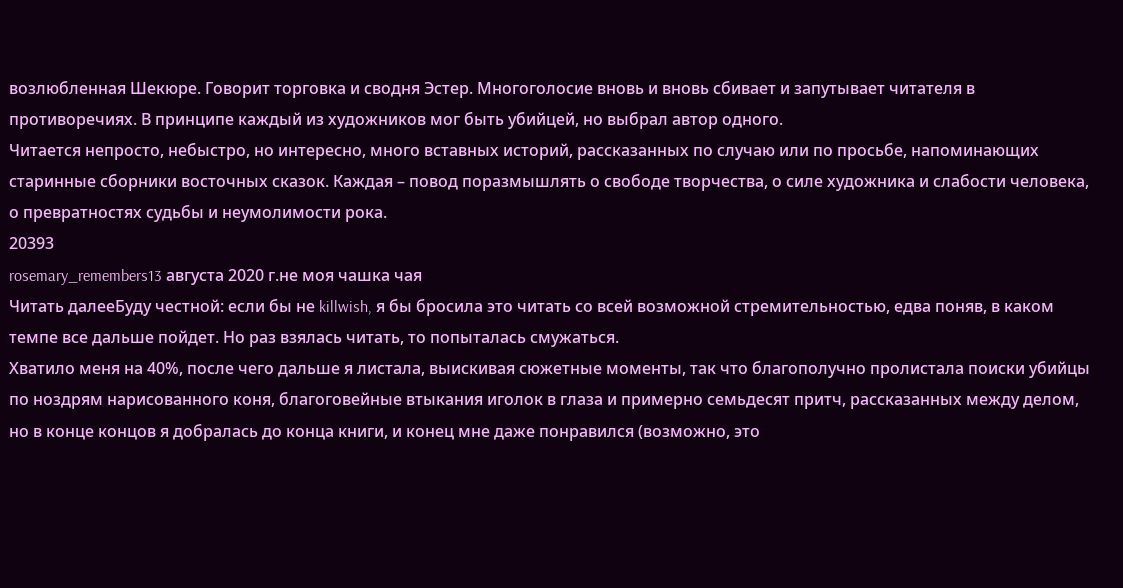возлюбленная Шекюре. Говорит торговка и сводня Эстер. Многоголосие вновь и вновь сбивает и запутывает читателя в противоречиях. В принципе каждый из художников мог быть убийцей, но выбрал автор одного.
Читается непросто, небыстро, но интересно, много вставных историй, рассказанных по случаю или по просьбе, напоминающих старинные сборники восточных сказок. Каждая – повод поразмышлять о свободе творчества, о силе художника и слабости человека, о превратностях судьбы и неумолимости рока.
20393
rosemary_remembers13 августа 2020 г.не моя чашка чая
Читать далееБуду честной: если бы не killwish, я бы бросила это читать со всей возможной стремительностью, едва поняв, в каком темпе все дальше пойдет. Но раз взялась читать, то попыталась смужаться.
Хватило меня на 40%, после чего дальше я листала, выискивая сюжетные моменты, так что благополучно пролистала поиски убийцы по ноздрям нарисованного коня, благоговейные втыкания иголок в глаза и примерно семьдесят притч, рассказанных между делом, но в конце концов я добралась до конца книги, и конец мне даже понравился (возможно, это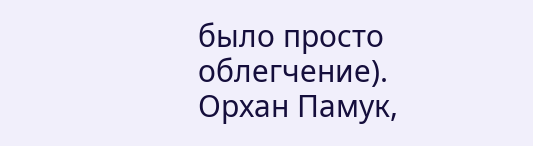было просто облегчение).
Орхан Памук,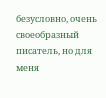безусловно, очень своеобразный писатель, но для меня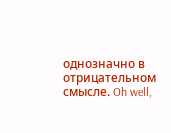однозначно в отрицательном смысле. Oh well,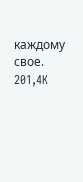каждому свое.
201,4K